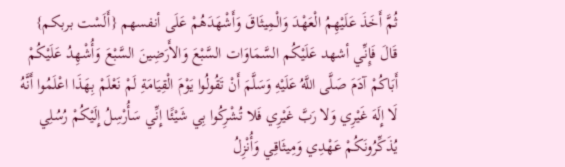ثُمَّ أَخَذَ عَلَيْهِمُ الْعَهْدَ وَالْمِيثَاقَ وَأَشْهَدَهُمْ عَلَى أنفسهم {أَلَسْت بربكم} قَالَ فَإِنِّي أشهد عَلَيْكُم السَّمَاوَات السَّبْعَ وَالأَرَضِينَ السَّبْعَ وَأُشْهِدُ عَلَيْكُمْ أَبَاكُمْ آدَمَ صَلَّى اللَّهُ عَلَيْهِ وَسَلَّمَ أَنْ تَقُولُوا يَوْمَ الْقِيَامَةِ لَمْ نَعْلَمْ بِهَذَا اعْلَمُوا أَنَّهُ لَا إِلَهَ غَيْرِي وَلا رَبَّ غَيْرِي فَلا تُشْرِكُوا بِي شَيْئًا إِنِّي سَأُرْسِلُ إِلَيْكُمْ رُسُلِي يُذَكِّرُونَكُمْ عَهْدِي وَمِيثَاقِي وَأُنْزِلُ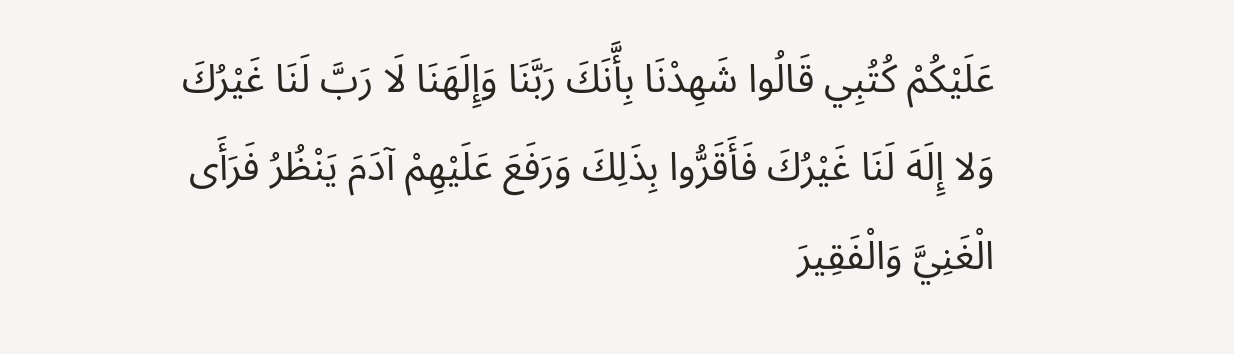عَلَيْكُمْ كُتُبِي قَالُوا شَهِدْنَا بِأَّنَكَ رَبَّنَا وَإِلَهَنَا لَا رَبَّ لَنَا غَيْرُكَ وَلا إِلَهَ لَنَا غَيْرُكَ فَأَقَرُّوا بِذَلِكَ وَرَفَعَ عَلَيْهِمْ آدَمَ يَنْظُرُ فَرَأَى الْغَنِيَّ وَالْفَقِيرَ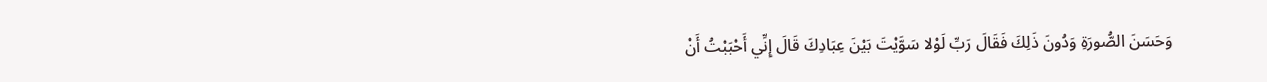وَحَسَنَ الصُّورَةِ وَدُونَ ذَلِكَ فَقَالَ رَبِّ لَوْلا سَوَّيْتَ بَيْنَ عِبَادِكَ قَالَ إِنِّي أَحْبَبْتُ أَنْ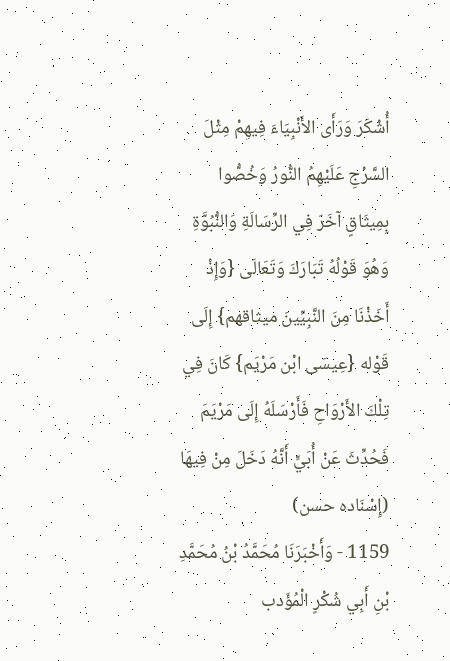أُشْكَرَ وَرَأَى الأَنْبِيَاءَ فِيهِمْ مِثْلَ السَّرْجِ عَلَيْهِمُ النُّورُ وَخُصُّوا بِمِيثَاقٍ آخَرَ فِي الرِّسَالَةِ وَالنُّبُوَّةِ وَهُوَ قَوْلُهُ تَبَارَكَ وَتَعَالَى {وَإِذْ أَخَذْنَا مِنَ النَّبِيِّينَ ميثاقهم} إِلَى قَوْله {عِيسَى ابْن مَرْيَم} كَانَ فِي تِلْكَ الأَرْوَاحِ فَأَرْسَلَهُ إِلَى مَرْيَمَ فَحُدِّثَ عَنْ أُبَيٍّ أَنَّهُ دَخَلَ مِنْ فِيهَا (إِسْنَاده حسن)
1159 - وَأَخْبَرَنَا مُحَمَّدُ بْنُ مُحَمَّدِ بْنِ أَبِي شُكْرٍ الْمُؤَدب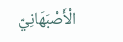الْأَصْبَهَانِيّ